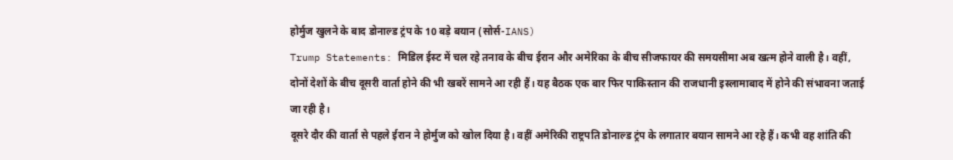होर्मुज खुलने के बाद डोनाल्ड ट्रंप के 10 बड़े बयान (सोर्स-IANS)
Trump Statements: मिडिल ईस्ट में चल रहे तनाव के बीच ईरान और अमेरिका के बीच सीजफायर की समयसीमा अब खत्म होने वाली है। वहीं, दोनों देशों के बीच दूसरी वार्ता होने की भी खबरें सामने आ रही हैं। यह बैठक एक बार फिर पाकिस्तान की राजधानी इस्लामाबाद में होने की संभावना जताई जा रही है।
दूसरे दौर की वार्ता से पहले ईरान ने होर्मुज को खोल दिया है। वहीं अमेरिकी राष्ट्रपति डोनाल्ड ट्रंप के लगातार बयान सामने आ रहे हैं। कभी वह शांति की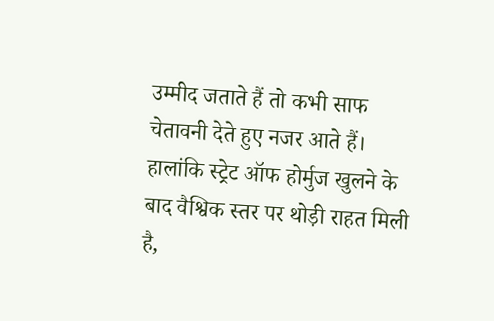उम्मीद जताते हैं तो कभी साफ चेतावनी देते हुए नजर आते हैं। हालांकि स्ट्रेट ऑफ होर्मुज खुलने के बाद वैश्विक स्तर पर थोड़ी राहत मिली है,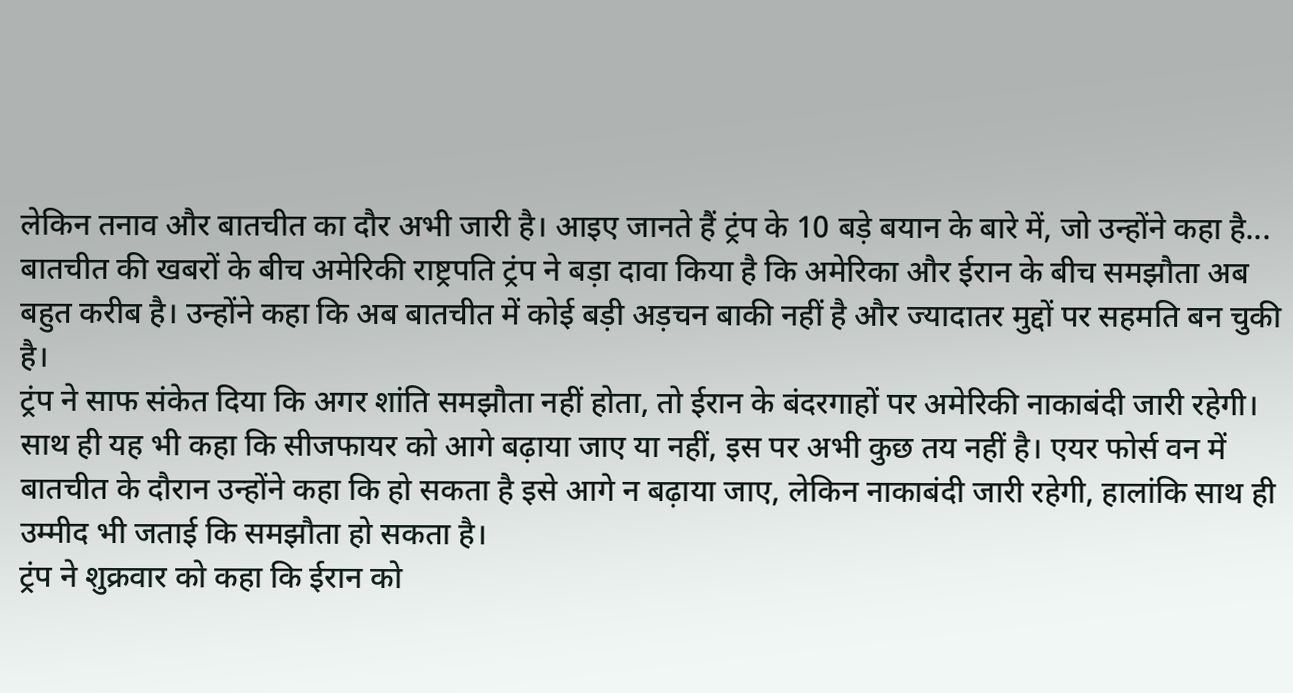लेकिन तनाव और बातचीत का दौर अभी जारी है। आइए जानते हैं ट्रंप के 10 बड़े बयान के बारे में, जो उन्होंने कहा है...
बातचीत की खबरों के बीच अमेरिकी राष्ट्रपति ट्रंप ने बड़ा दावा किया है कि अमेरिका और ईरान के बीच समझौता अब बहुत करीब है। उन्होंने कहा कि अब बातचीत में कोई बड़ी अड़चन बाकी नहीं है और ज्यादातर मुद्दों पर सहमति बन चुकी है।
ट्रंप ने साफ संकेत दिया कि अगर शांति समझौता नहीं होता, तो ईरान के बंदरगाहों पर अमेरिकी नाकाबंदी जारी रहेगी। साथ ही यह भी कहा कि सीजफायर को आगे बढ़ाया जाए या नहीं, इस पर अभी कुछ तय नहीं है। एयर फोर्स वन में बातचीत के दौरान उन्होंने कहा कि हो सकता है इसे आगे न बढ़ाया जाए, लेकिन नाकाबंदी जारी रहेगी, हालांकि साथ ही उम्मीद भी जताई कि समझौता हो सकता है।
ट्रंप ने शुक्रवार को कहा कि ईरान को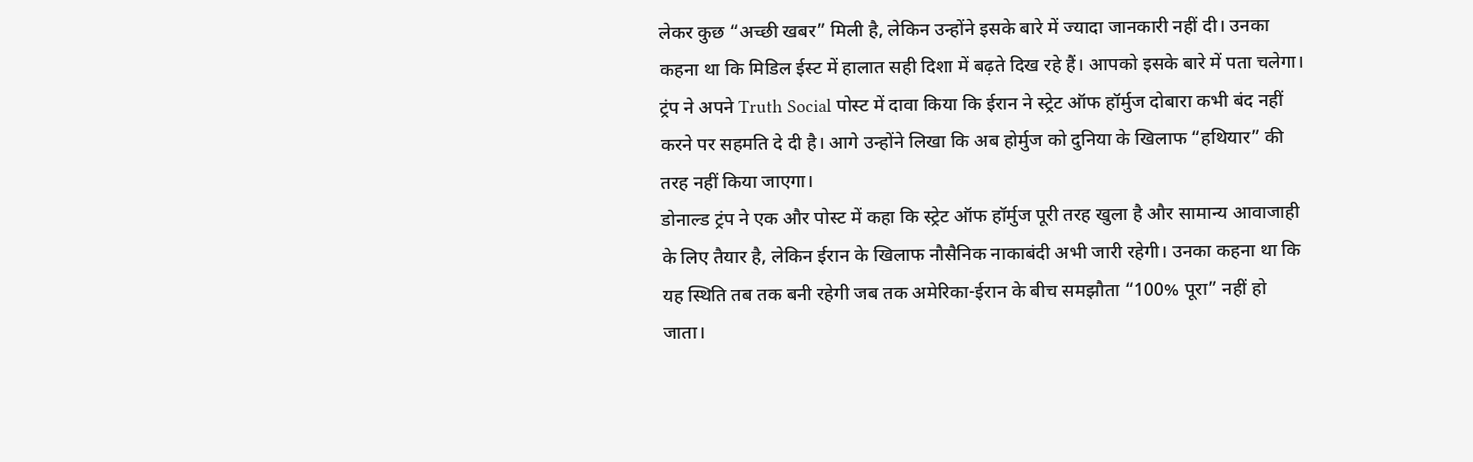लेकर कुछ “अच्छी खबर” मिली है, लेकिन उन्होंने इसके बारे में ज्यादा जानकारी नहीं दी। उनका कहना था कि मिडिल ईस्ट में हालात सही दिशा में बढ़ते दिख रहे हैं। आपको इसके बारे में पता चलेगा।
ट्रंप ने अपने Truth Social पोस्ट में दावा किया कि ईरान ने स्ट्रेट ऑफ हॉर्मुज दोबारा कभी बंद नहीं करने पर सहमति दे दी है। आगे उन्होंने लिखा कि अब होर्मुज को दुनिया के खिलाफ “हथियार” की तरह नहीं किया जाएगा।
डोनाल्ड ट्रंप ने एक और पोस्ट में कहा कि स्ट्रेट ऑफ हॉर्मुज पूरी तरह खुला है और सामान्य आवाजाही के लिए तैयार है, लेकिन ईरान के खिलाफ नौसैनिक नाकाबंदी अभी जारी रहेगी। उनका कहना था कि यह स्थिति तब तक बनी रहेगी जब तक अमेरिका-ईरान के बीच समझौता “100% पूरा” नहीं हो जाता।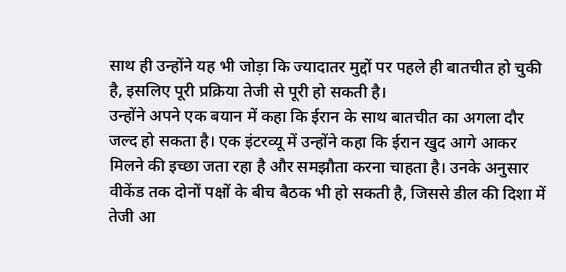साथ ही उन्होंने यह भी जोड़ा कि ज्यादातर मुद्दों पर पहले ही बातचीत हो चुकी है, इसलिए पूरी प्रक्रिया तेजी से पूरी हो सकती है।
उन्होंने अपने एक बयान में कहा कि ईरान के साथ बातचीत का अगला दौर जल्द हो सकता है। एक इंटरव्यू में उन्होंने कहा कि ईरान खुद आगे आकर मिलने की इच्छा जता रहा है और समझौता करना चाहता है। उनके अनुसार वीकेंड तक दोनों पक्षों के बीच बैठक भी हो सकती है, जिससे डील की दिशा में तेजी आ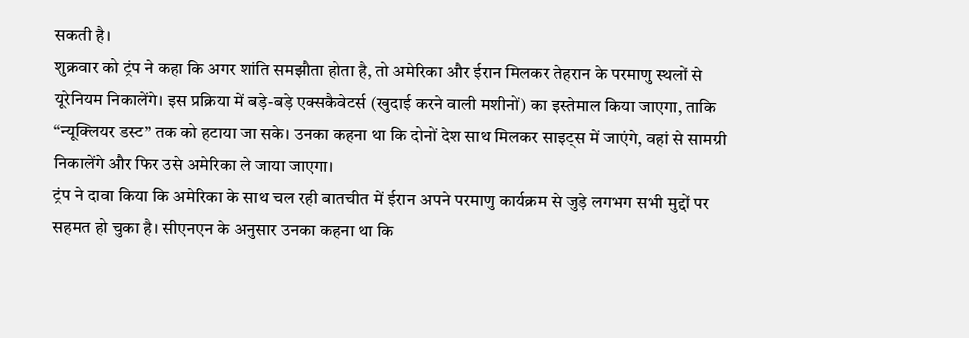सकती है।
शुक्रवार को ट्रंप ने कहा कि अगर शांति समझौता होता है, तो अमेरिका और ईरान मिलकर तेहरान के परमाणु स्थलों से यूरेनियम निकालेंगे। इस प्रक्रिया में बड़े-बड़े एक्सकैवेटर्स (खुदाई करने वाली मशीनों) का इस्तेमाल किया जाएगा, ताकि “न्यूक्लियर डस्ट” तक को हटाया जा सके। उनका कहना था कि दोनों देश साथ मिलकर साइट्स में जाएंगे, वहां से सामग्री निकालेंगे और फिर उसे अमेरिका ले जाया जाएगा।
ट्रंप ने दावा किया कि अमेरिका के साथ चल रही बातचीत में ईरान अपने परमाणु कार्यक्रम से जुड़े लगभग सभी मुद्दों पर सहमत हो चुका है। सीएनएन के अनुसार उनका कहना था कि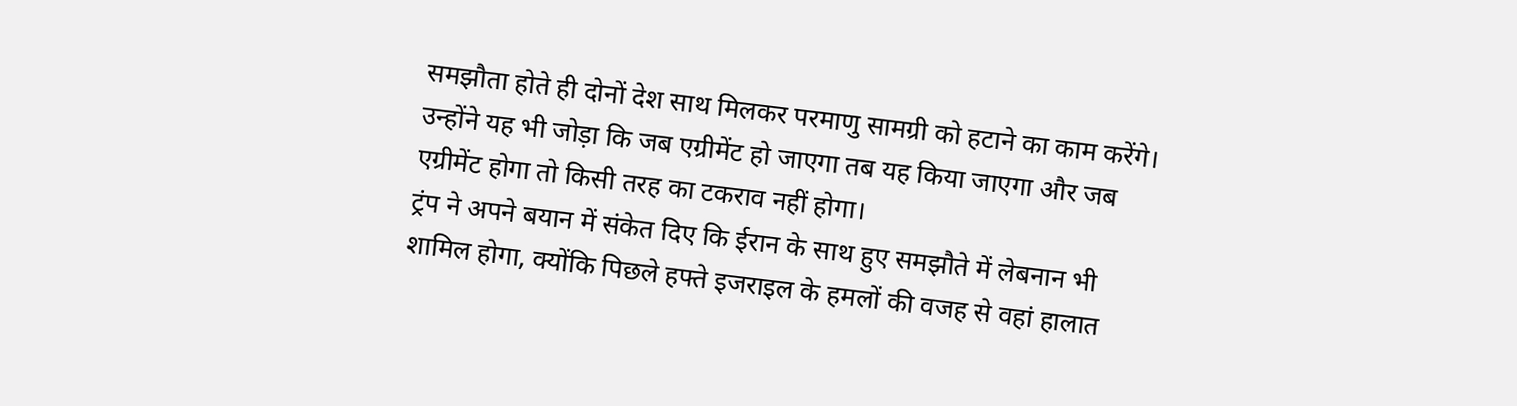समझौता होते ही दोनों देश साथ मिलकर परमाणु सामग्री को हटाने का काम करेंगे। उन्होंने यह भी जोड़ा कि जब एग्रीमेंट हो जाएगा तब यह किया जाएगा और जब एग्रीमेंट होगा तो किसी तरह का टकराव नहीं होगा।
ट्रंप ने अपने बयान में संकेत दिए कि ईरान के साथ हुए समझौते में लेबनान भी शामिल होगा, क्योंकि पिछले हफ्ते इजराइल के हमलों की वजह से वहां हालात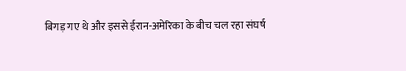बिगड़ गए थे और इससे ईरान-अमेरिका के बीच चल रहा संघर्ष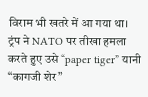विराम भी खतरे में आ गया था।
ट्रंप ने NATO पर तीखा हमला करते हुए उसे “paper tiger” यानी “कागजी शेर”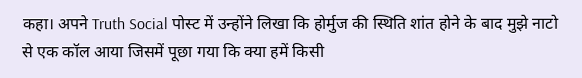कहा। अपने Truth Social पोस्ट में उन्होंने लिखा कि होर्मुज की स्थिति शांत होने के बाद मुझे नाटो से एक कॉल आया जिसमें पूछा गया कि क्या हमें किसी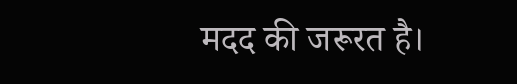मदद की जरूरत है।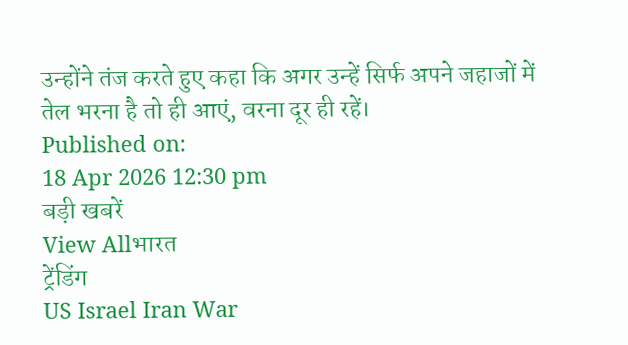उन्होंने तंज करते हुए कहा कि अगर उन्हें सिर्फ अपने जहाजों में तेल भरना है तो ही आएं, वरना दूर ही रहें।
Published on:
18 Apr 2026 12:30 pm
बड़ी खबरें
View Allभारत
ट्रेंडिंग
US Israel Iran War